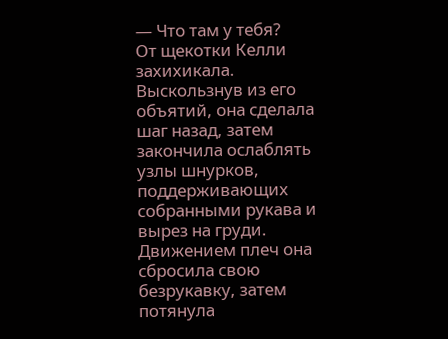— Что там у тебя?
От щекотки Келли захихикала. Выскользнув из его объятий, она сделала шаг назад, затем закончила ослаблять узлы шнурков, поддерживающих собранными рукава и вырез на груди. Движением плеч она сбросила свою безрукавку, затем потянула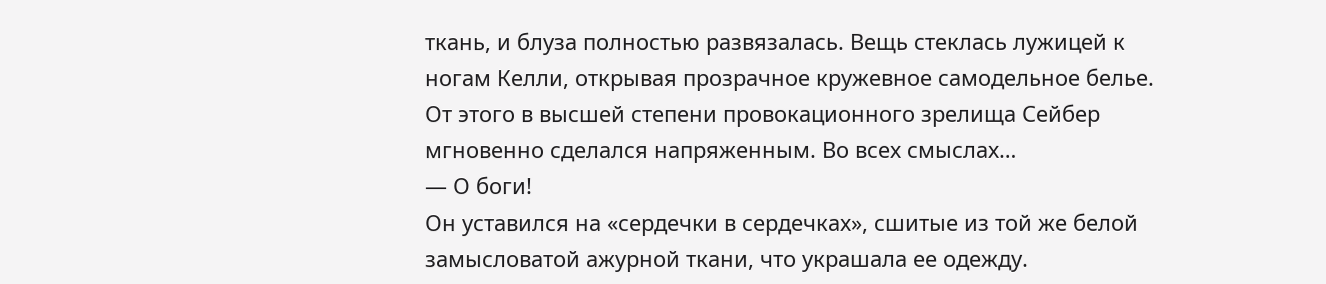ткань, и блуза полностью развязалась. Вещь стеклась лужицей к ногам Келли, открывая прозрачное кружевное самодельное белье.
От этого в высшей степени провокационного зрелища Сейбер мгновенно сделался напряженным. Во всех смыслах…
— О боги!
Он уставился на «сердечки в сердечках», сшитые из той же белой замысловатой ажурной ткани, что украшала ее одежду.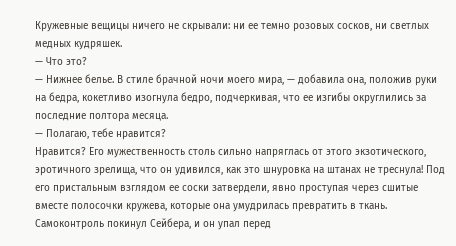Кружевные вещицы ничего не скрывали: ни ее темно розовых сосков, ни светлых медных кудряшек.
— Что это?
— Нижнее белье. В стиле брачной ночи моего мира, — добавила она, положив руки на бедра, кокетливо изогнула бедро, подчеркивая, что ее изгибы округлились за последние полтора месяца.
— Полагаю, тебе нравится?
Нравится? Его мужественность столь сильно напряглась от этого экзотического, эротичного зрелища, что он удивился, как это шнуровка на штанах не треснула! Под его пристальным взглядом ее соски затвердели, явно проступая через сшитые вместе полосочки кружева, которые она умудрилась превратить в ткань.
Самоконтроль покинул Сейбера, и он упал перед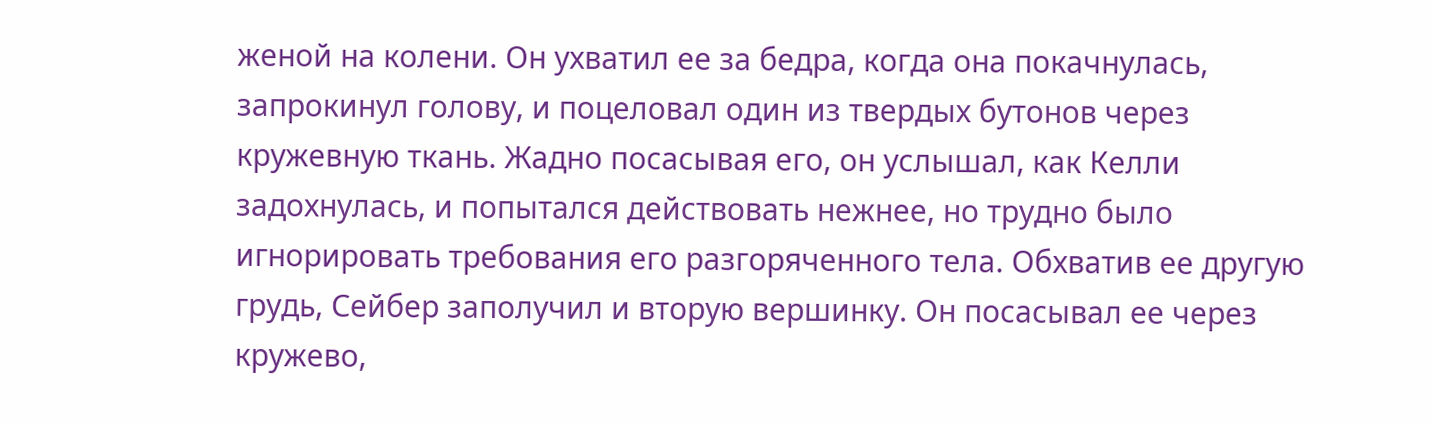женой на колени. Он ухватил ее за бедра, когда она покачнулась, запрокинул голову, и поцеловал один из твердых бутонов через кружевную ткань. Жадно посасывая его, он услышал, как Келли задохнулась, и попытался действовать нежнее, но трудно было игнорировать требования его разгоряченного тела. Обхватив ее другую грудь, Сейбер заполучил и вторую вершинку. Он посасывал ее через кружево,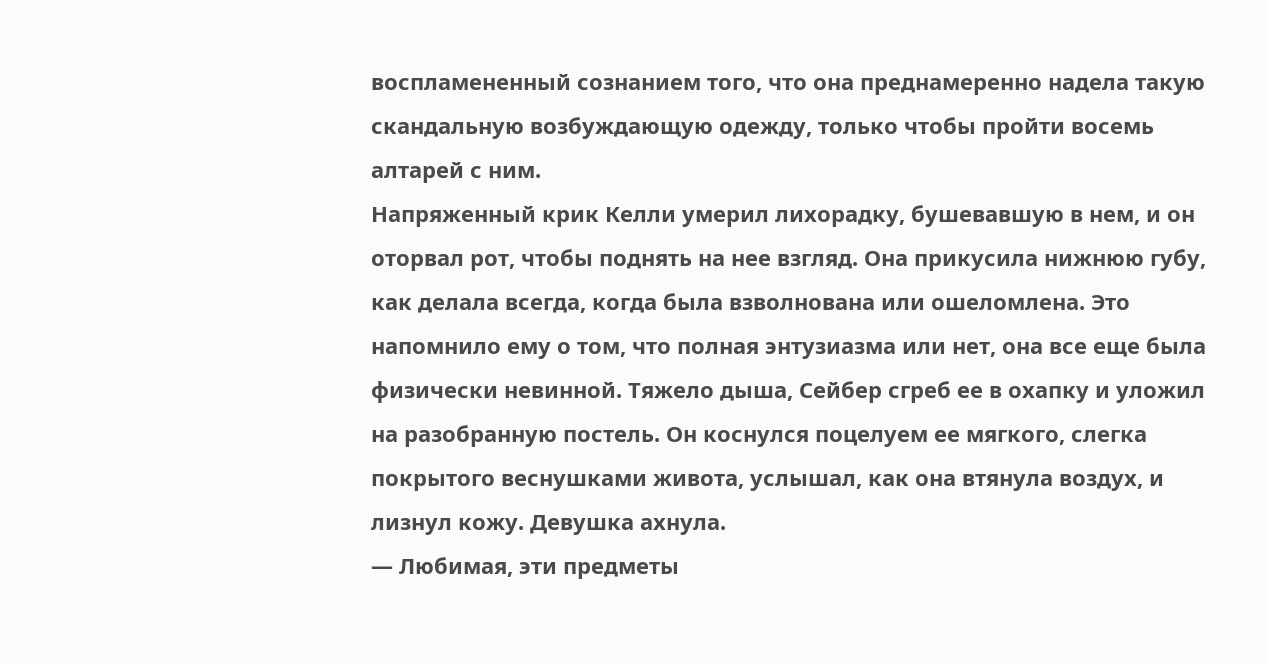воспламененный сознанием того, что она преднамеренно надела такую скандальную возбуждающую одежду, только чтобы пройти восемь алтарей с ним.
Напряженный крик Келли умерил лихорадку, бушевавшую в нем, и он оторвал рот, чтобы поднять на нее взгляд. Она прикусила нижнюю губу, как делала всегда, когда была взволнована или ошеломлена. Это напомнило ему о том, что полная энтузиазма или нет, она все еще была физически невинной. Тяжело дыша, Сейбер сгреб ее в охапку и уложил на разобранную постель. Он коснулся поцелуем ее мягкого, слегка покрытого веснушками живота, услышал, как она втянула воздух, и лизнул кожу. Девушка ахнула.
— Любимая, эти предметы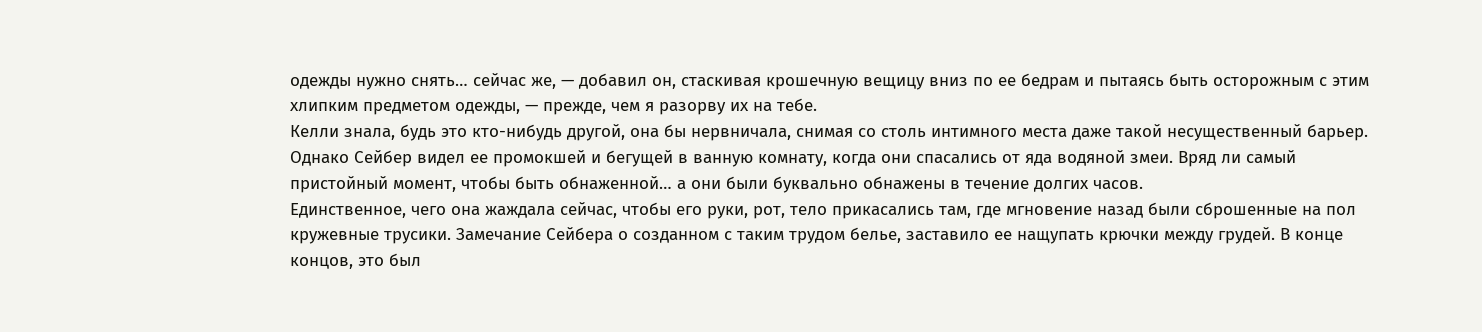одежды нужно снять… сейчас же, — добавил он, стаскивая крошечную вещицу вниз по ее бедрам и пытаясь быть осторожным с этим хлипким предметом одежды, — прежде, чем я разорву их на тебе.
Келли знала, будь это кто-нибудь другой, она бы нервничала, снимая со столь интимного места даже такой несущественный барьер. Однако Сейбер видел ее промокшей и бегущей в ванную комнату, когда они спасались от яда водяной змеи. Вряд ли самый пристойный момент, чтобы быть обнаженной… а они были буквально обнажены в течение долгих часов.
Единственное, чего она жаждала сейчас, чтобы его руки, рот, тело прикасались там, где мгновение назад были сброшенные на пол кружевные трусики. Замечание Сейбера о созданном с таким трудом белье, заставило ее нащупать крючки между грудей. В конце концов, это был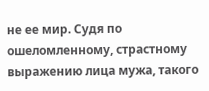не ее мир. Судя по ошеломленному, страстному выражению лица мужа, такого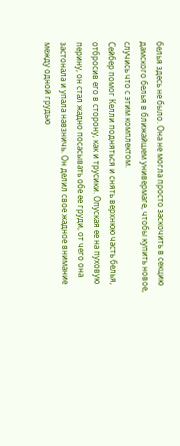белья здесь не было. Она не могла просто заскочить в секцию дамского белья в ближайшем универмаге, чтобы купить новое, случись что с этим комплектом.
Сейбер помог Келли подняться и снять верхнюю часть белья, отбросив его в сторону, как и трусики. Опуская ее на пуховую перину, он стал жадно посасывать обе ее груди, от чего она застонала и упала навзничь. Он делил свое жадное внимание между одной грудью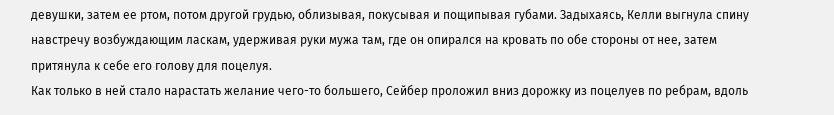девушки, затем ее ртом, потом другой грудью, облизывая, покусывая и пощипывая губами. Задыхаясь, Келли выгнула спину навстречу возбуждающим ласкам, удерживая руки мужа там, где он опирался на кровать по обе стороны от нее, затем притянула к себе его голову для поцелуя.
Как только в ней стало нарастать желание чего-то большего, Сейбер проложил вниз дорожку из поцелуев по ребрам, вдоль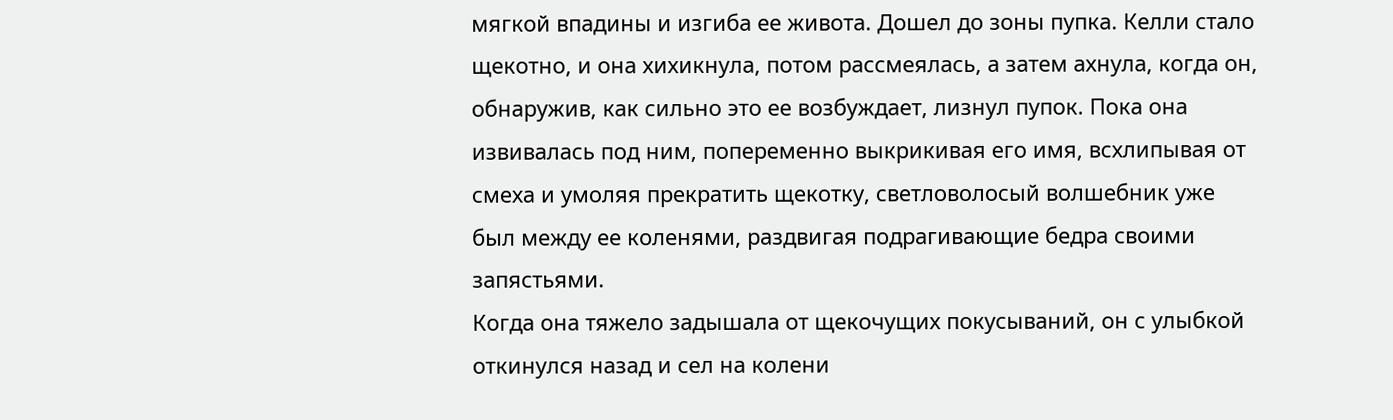мягкой впадины и изгиба ее живота. Дошел до зоны пупка. Келли стало щекотно, и она хихикнула, потом рассмеялась, а затем ахнула, когда он, обнаружив, как сильно это ее возбуждает, лизнул пупок. Пока она извивалась под ним, попеременно выкрикивая его имя, всхлипывая от смеха и умоляя прекратить щекотку, светловолосый волшебник уже был между ее коленями, раздвигая подрагивающие бедра своими запястьями.
Когда она тяжело задышала от щекочущих покусываний, он с улыбкой откинулся назад и сел на колени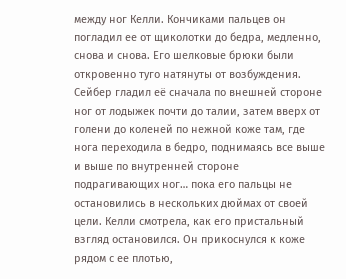между ног Келли. Кончиками пальцев он погладил ее от щиколотки до бедра, медленно, снова и снова. Его шелковые брюки были откровенно туго натянуты от возбуждения.
Сейбер гладил её сначала по внешней стороне ног от лодыжек почти до талии, затем вверх от голени до коленей по нежной коже там, где нога переходила в бедро, поднимаясь все выше и выше по внутренней стороне подрагивающих ног… пока его пальцы не остановились в нескольких дюймах от своей цели. Келли смотрела, как его пристальный взгляд остановился. Он прикоснулся к коже рядом с ее плотью,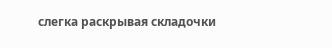слегка раскрывая складочки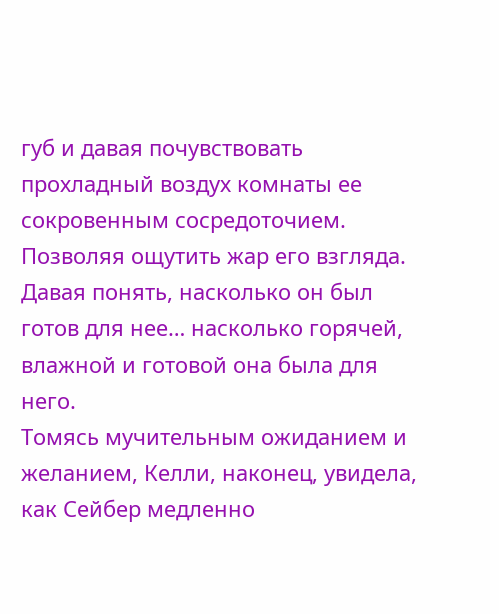губ и давая почувствовать прохладный воздух комнаты ее сокровенным сосредоточием. Позволяя ощутить жар его взгляда. Давая понять, насколько он был готов для нее… насколько горячей, влажной и готовой она была для него.
Томясь мучительным ожиданием и желанием, Келли, наконец, увидела, как Сейбер медленно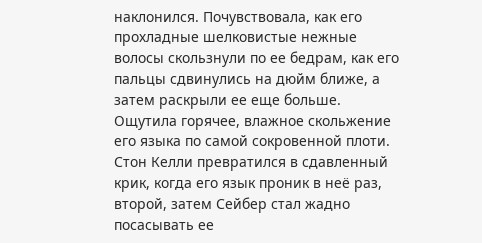наклонился. Почувствовала, как его прохладные шелковистые нежные волосы скользнули по ее бедрам, как его пальцы сдвинулись на дюйм ближе, а затем раскрыли ее еще больше. Ощутила горячее, влажное скольжение его языка по самой сокровенной плоти. Стон Келли превратился в сдавленный крик, когда его язык проник в неё раз, второй, затем Сейбер стал жадно посасывать ее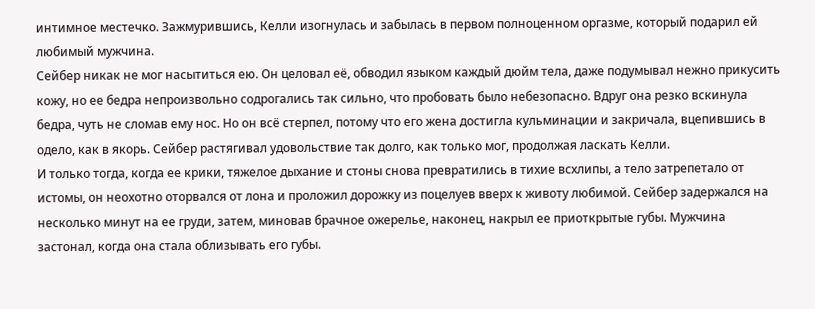интимное местечко. Зажмурившись, Келли изогнулась и забылась в первом полноценном оргазме, который подарил ей любимый мужчина.
Сейбер никак не мог насытиться ею. Он целовал её, обводил языком каждый дюйм тела, даже подумывал нежно прикусить кожу, но ее бедра непроизвольно содрогались так сильно, что пробовать было небезопасно. Вдруг она резко вскинула бедра, чуть не сломав ему нос. Но он всё стерпел, потому что его жена достигла кульминации и закричала, вцепившись в одело, как в якорь. Сейбер растягивал удовольствие так долго, как только мог, продолжая ласкать Келли.
И только тогда, когда ее крики, тяжелое дыхание и стоны снова превратились в тихие всхлипы, а тело затрепетало от истомы, он неохотно оторвался от лона и проложил дорожку из поцелуев вверх к животу любимой. Сейбер задержался на несколько минут на ее груди, затем, миновав брачное ожерелье, наконец, накрыл ее приоткрытые губы. Мужчина застонал, когда она стала облизывать его губы.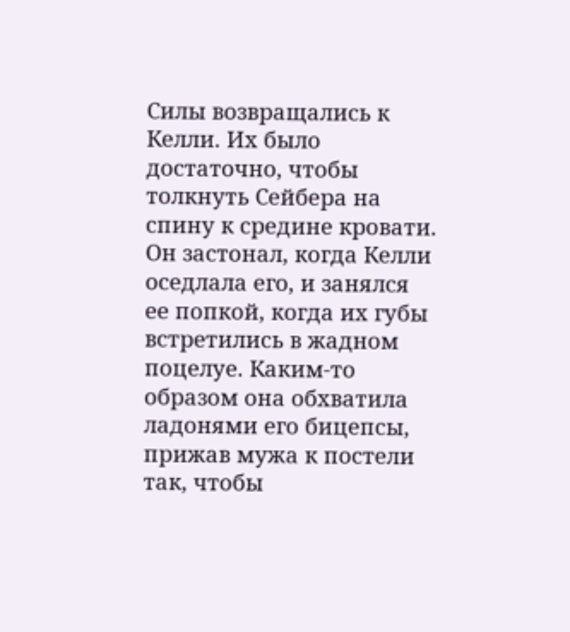Силы возвращались к Келли. Их было достаточно, чтобы толкнуть Сейбера на спину к средине кровати. Он застонал, когда Келли оседлала его, и занялся ее попкой, когда их губы встретились в жадном поцелуе. Каким-то образом она обхватила ладонями его бицепсы, прижав мужа к постели так, чтобы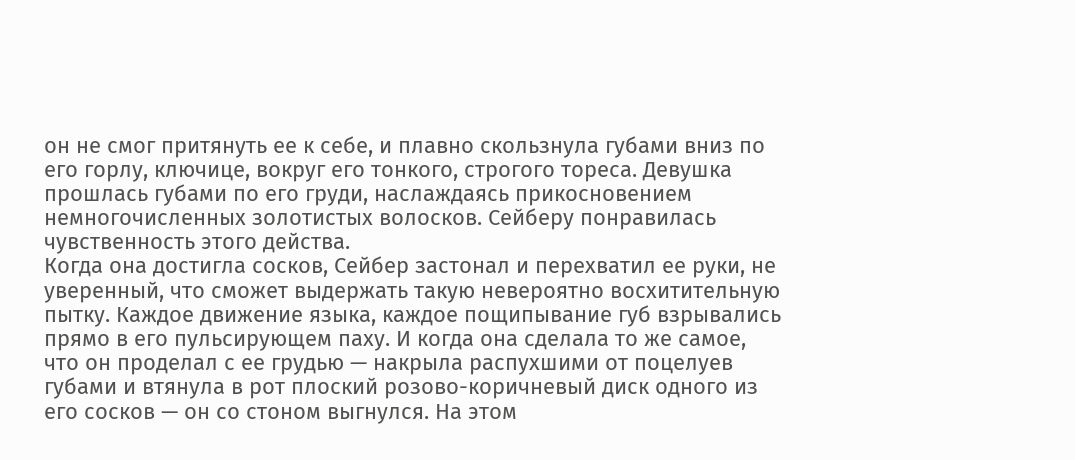он не смог притянуть ее к себе, и плавно скользнула губами вниз по его горлу, ключице, вокруг его тонкого, строгого тореса. Девушка прошлась губами по его груди, наслаждаясь прикосновением немногочисленных золотистых волосков. Сейберу понравилась чувственность этого действа.
Когда она достигла сосков, Сейбер застонал и перехватил ее руки, не уверенный, что сможет выдержать такую невероятно восхитительную пытку. Каждое движение языка, каждое пощипывание губ взрывались прямо в его пульсирующем паху. И когда она сделала то же самое, что он проделал с ее грудью — накрыла распухшими от поцелуев губами и втянула в рот плоский розово-коричневый диск одного из его сосков — он со стоном выгнулся. На этом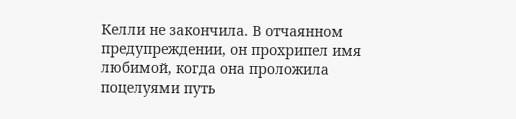Келли не закончила. В отчаянном предупреждении, он прохрипел имя любимой, когда она проложила поцелуями путь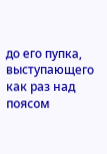до его пупка, выступающего как раз над поясом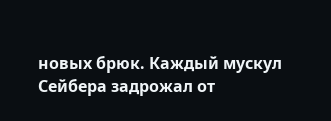новых брюк. Каждый мускул Сейбера задрожал от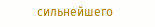сильнейшего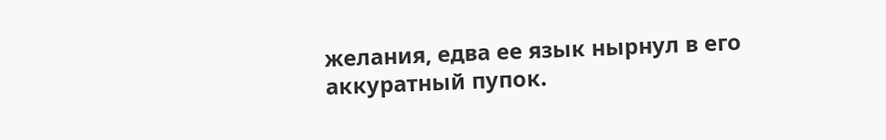желания, едва ее язык нырнул в его аккуратный пупок.